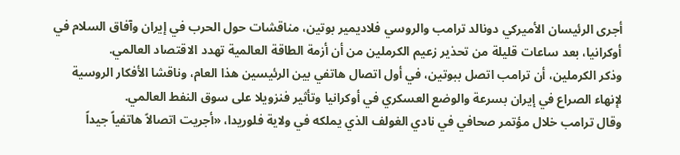أجرى الرئيسان الأميركي دونالد ترامب والروسي فلاديمير بوتين، مناقشات حول الحرب في إيران وآفاق السلام في أوكرانيا، بعد ساعات قليلة من تحذير زعيم الكرملين من أن أزمة الطاقة العالمية تهدد الاقتصاد العالمي.
وذكر الكرملين، أن ترامب اتصل ببوتين، في أول اتصال هاتفي بين الرئيسين هذا العام، وناقشا الأفكار الروسية لإنهاء الصراع في إيران بسرعة والوضع العسكري في أوكرانيا وتأثير فنزويلا على سوق النفط العالمي.
وقال ترامب خلال مؤتمر صحافي في نادي الغولف الذي يملكه في ولاية فلوريدا، «أجريت اتصالاً هاتفياً جيداً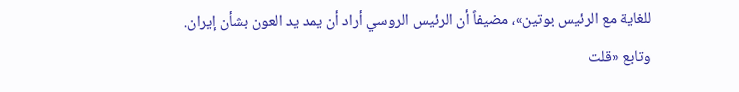للغاية مع الرئيس بوتين»، مضيفاً أن الرئيس الروسي أراد أن يمد يد العون بشأن إيران.
وتابع «قلت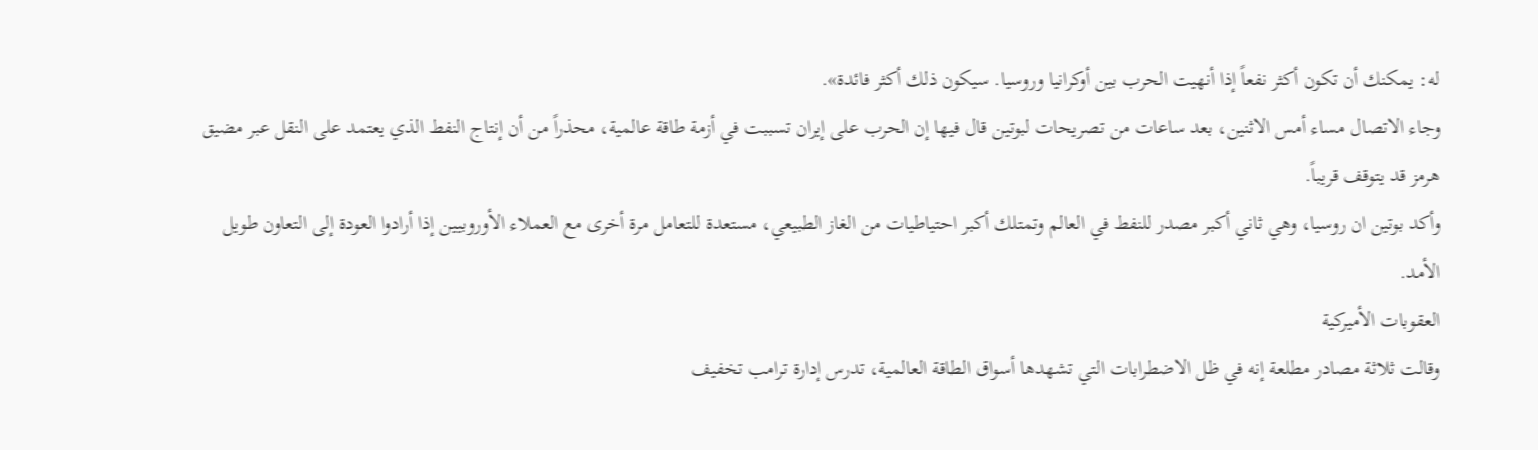له: يمكنك أن تكون أكثر نفعاً إذا أنهيت الحرب بين أوكرانيا وروسيا. سيكون ذلك أكثر فائدة».
وجاء الاتصال مساء أمس الاثنين، بعد ساعات من تصريحات لبوتين قال فيها إن الحرب على إيران تسببت في أزمة طاقة عالمية، محذراً من أن إنتاج النفط الذي يعتمد على النقل عبر مضيق هرمز قد يتوقف قريباً.
وأكد بوتين ان روسيا، وهي ثاني أكبر مصدر للنفط في العالم وتمتلك أكبر احتياطيات من الغاز الطبيعي، مستعدة للتعامل مرة أخرى مع العملاء الأوروبيين إذا أرادوا العودة إلى التعاون طويل الأمد.
العقوبات الأميركية
وقالت ثلاثة مصادر مطلعة إنه في ظل الاضطرابات التي تشهدها أسواق الطاقة العالمية، تدرس إدارة ترامب تخفيف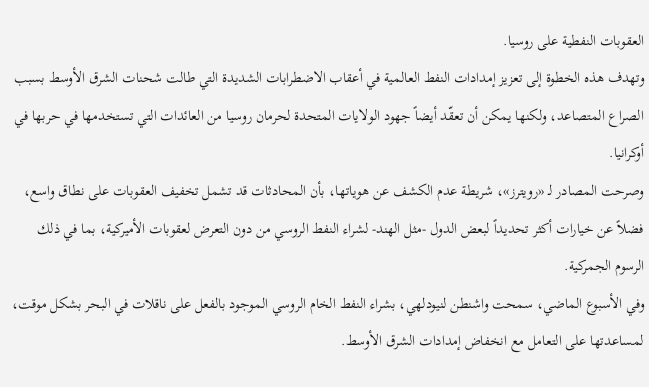العقوبات النفطية على روسيا.
وتهدف هذه الخطوة إلى تعزيز إمدادات النفط العالمية في أعقاب الاضطرابات الشديدة التي طالت شحنات الشرق الأوسط بسبب الصراع المتصاعد، ولكنها يمكن أن تعقّد أيضاً جهود الولايات المتحدة لحرمان روسيا من العائدات التي تستخدمها في حربها في أوكرانيا.
وصرحت المصادر لـ «رويترز»، شريطة عدم الكشف عن هوياتها، بأن المحادثات قد تشمل تخفيف العقوبات على نطاق واسع، فضلاً عن خيارات أكثر تحديداً لبعض الدول -مثل الهند- لشراء النفط الروسي من دون التعرض لعقوبات الأميركية، بما في ذلك الرسوم الجمركية.
وفي الأسبوع الماضي، سمحت واشنطن لنيودلهي، بشراء النفط الخام الروسي الموجود بالفعل على ناقلات في البحر بشكل موقت، لمساعدتها على التعامل مع انخفاض إمدادات الشرق الأوسط.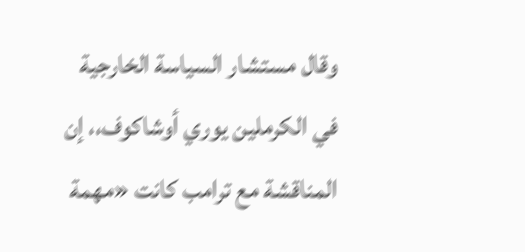وقال مستشار السياسة الخارجية في الكرملين يوري أوشاكوف،، إن المناقشة مع ترامب كانت «مهمة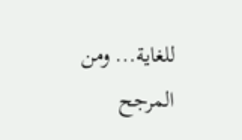للغاية... ومن المرجح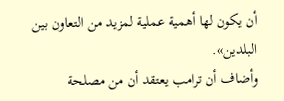أن يكون لها أهمية عملية لمزيد من التعاون بين البلدين».
وأضاف أن ترامب يعتقد أن من مصلحة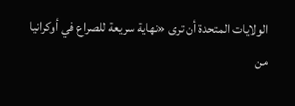الولايات المتحدة أن ترى «نهاية سريعة للصراع في أوكرانيا من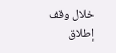خلال وقف إطلاق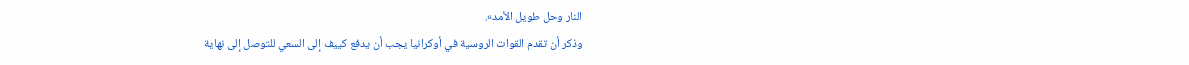النار وحل طويل الأمد».
وذكر أن تقدم القوات الروسية في أوكرانيا يجب أن يدفع كييف إلى السعي للتوصل إلى نهاية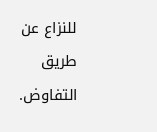للنزاع عن طريق التفاوض.